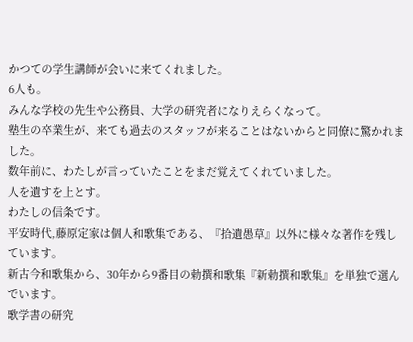かつての学生講師が会いに来てくれました。
6人も。
みんな学校の先生や公務員、大学の研究者になりえらくなって。
塾生の卒業生が、来ても過去のスタッフが来ることはないからと同僚に驚かれました。
数年前に、わたしが言っていたことをまだ覚えてくれていました。
人を遺すを上とす。
わたしの信条です。
平安時代,藤原定家は個人和歌集である、『拾遺愚草』以外に様々な著作を残しています。
新古今和歌集から、30年から9番目の勅撰和歌集『新勅撰和歌集』を単独で選んでいます。
歌学書の研究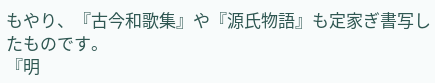もやり、『古今和歌集』や『源氏物語』も定家ぎ書写したものです。
『明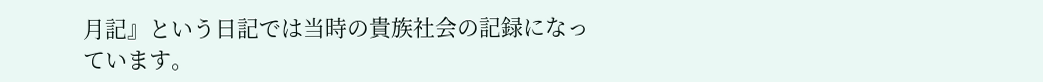月記』という日記では当時の貴族社会の記録になっています。